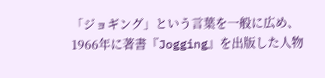「ジョギング」という言葉を一般に広め、1966年に著書『Jogging』を出版した人物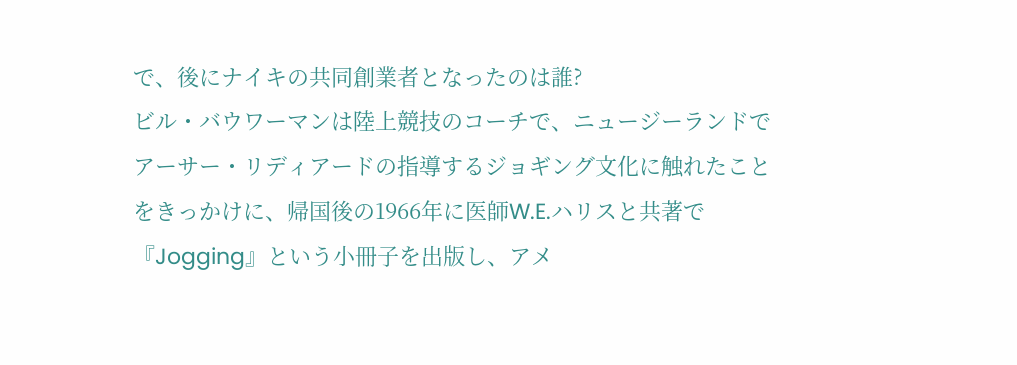で、後にナイキの共同創業者となったのは誰?
ビル・バウワーマンは陸上競技のコーチで、ニュージーランドでアーサー・リディアードの指導するジョギング文化に触れたことをきっかけに、帰国後の1966年に医師W.E.ハリスと共著で『Jogging』という小冊子を出版し、アメ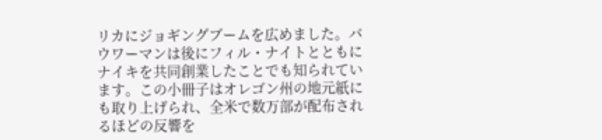リカにジョギングブームを広めました。バウワーマンは後にフィル・ナイトとともにナイキを共同創業したことでも知られています。この小冊子はオレゴン州の地元紙にも取り上げられ、全米で数万部が配布されるほどの反響を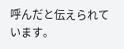呼んだと伝えられています。